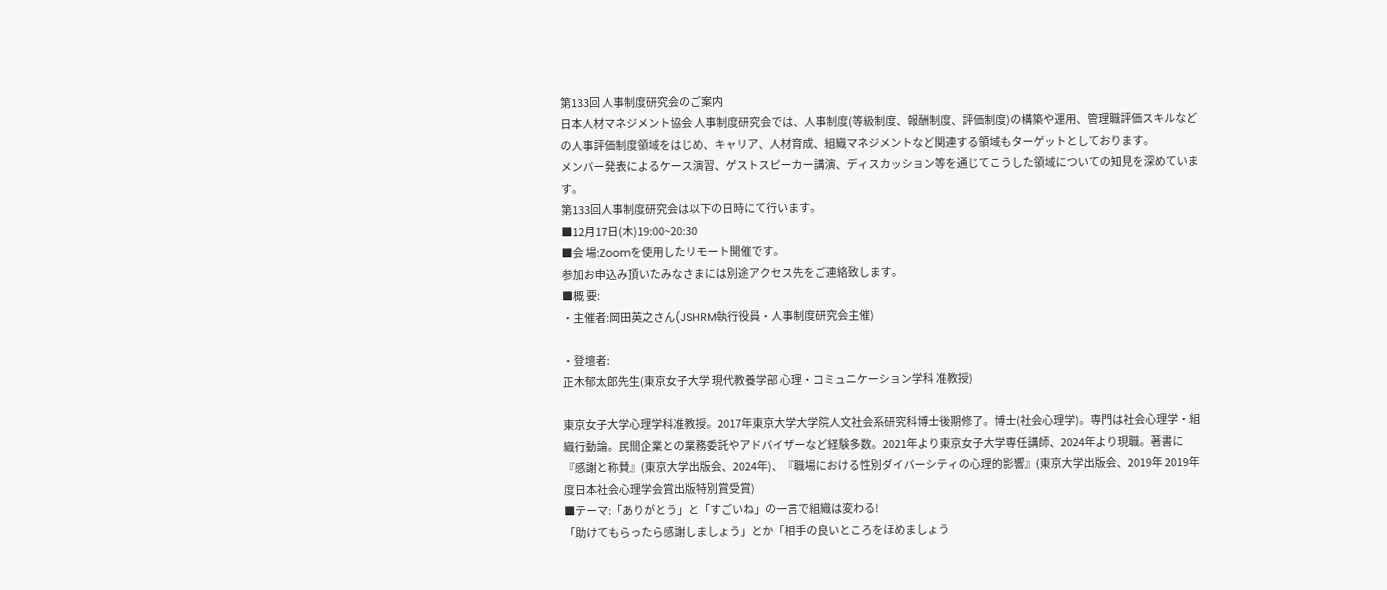第133回 人事制度研究会のご案内
日本人材マネジメント協会 人事制度研究会では、人事制度(等級制度、報酬制度、評価制度)の構築や運用、管理職評価スキルなどの人事評価制度領域をはじめ、キャリア、人材育成、組織マネジメントなど関連する領域もターゲットとしております。
メンバー発表によるケース演習、ゲストスピーカー講演、ディスカッション等を通じてこうした領域についての知見を深めています。
第133回人事制度研究会は以下の日時にて行います。
■12月17日(木)19:00~20:30
■会 場:Zoomを使用したリモート開催です。
参加お申込み頂いたみなさまには別途アクセス先をご連絡致します。
■概 要:
・主催者:岡田英之さん(JSHRM執行役員・人事制度研究会主催)

・登壇者:
正木郁太郎先生(東京女子大学 現代教養学部 心理・コミュニケーション学科 准教授)

東京女子大学心理学科准教授。2017年東京大学大学院人文社会系研究科博士後期修了。博士(社会心理学)。専門は社会心理学・組織行動論。民間企業との業務委託やアドバイザーなど経験多数。2021年より東京女子大学専任講師、2024年より現職。著書に『感謝と称賛』(東京大学出版会、2024年)、『職場における性別ダイバーシティの心理的影響』(東京大学出版会、2019年 2019年度日本社会心理学会賞出版特別賞受賞)
■テーマ:「ありがとう」と「すごいね」の一言で組織は変わる!
「助けてもらったら感謝しましょう」とか「相手の良いところをほめましょう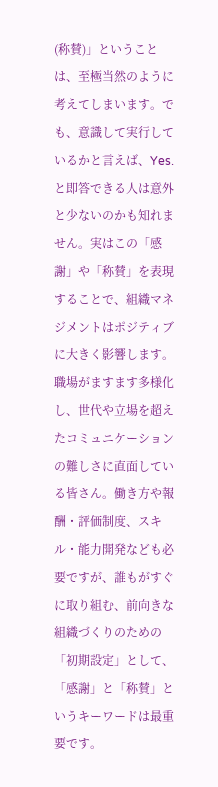(称賛)」ということは、至極当然のように考えてしまいます。でも、意識して実行しているかと言えば、Yes.と即答できる人は意外と少ないのかも知れません。実はこの「感謝」や「称賛」を表現することで、組織マネジメントはポジティブに大きく影響します。
職場がますます多様化し、世代や立場を超えたコミュニケーションの難しさに直面している皆さん。働き方や報酬・評価制度、スキル・能力開発なども必要ですが、誰もがすぐに取り組む、前向きな組織づくりのための「初期設定」として、「感謝」と「称賛」というキーワードは最重要です。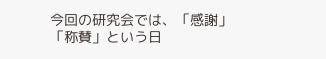今回の研究会では、「感謝」「称賛」という日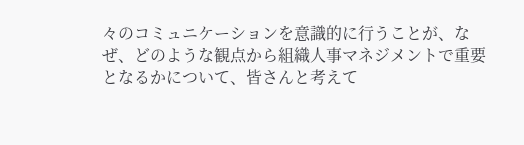々のコミュニケーションを意識的に行うことが、なぜ、どのような観点から組織人事マネジメントで重要となるかについて、皆さんと考えて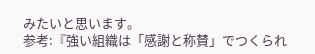みたいと思います。
参考:『強い組織は「感謝と称賛」でつくられ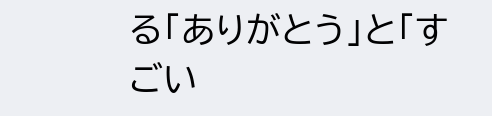る「ありがとう」と「すごい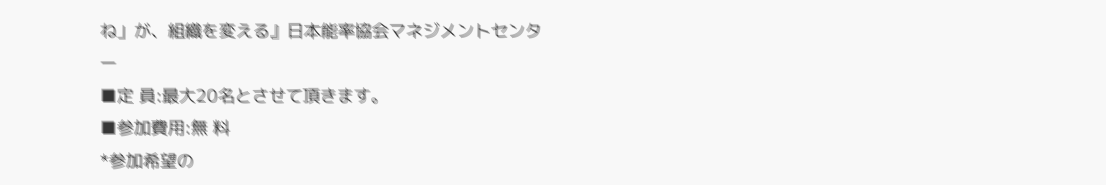ね」が、組織を変える』日本能率協会マネジメントセンター
■定 員:最大20名とさせて頂きます。
■参加費用:無 料
*参加希望の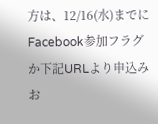方は、12/16(水)までにFacebook参加フラグか下記URLより申込みお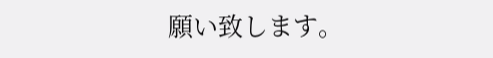願い致します。